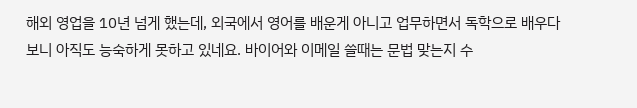해외 영업을 10년 넘게 했는데, 외국에서 영어를 배운게 아니고 업무하면서 독학으로 배우다보니 아직도 능숙하게 못하고 있네요. 바이어와 이메일 쓸때는 문법 맞는지 수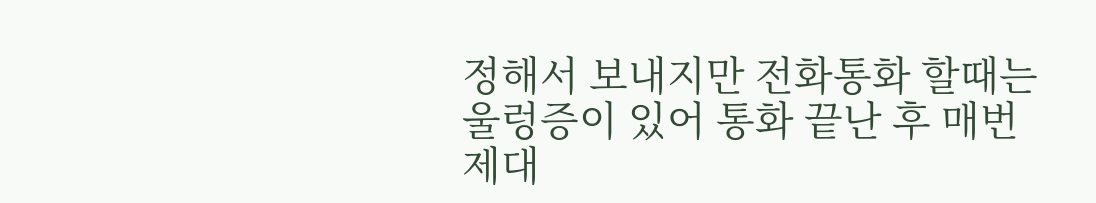정해서 보내지만 전화통화 할때는 울렁증이 있어 통화 끝난 후 매번 제대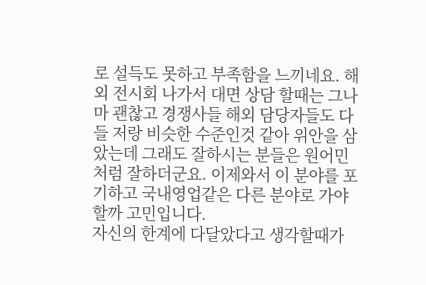로 설득도 못하고 부족함을 느끼네요. 해외 전시회 나가서 대면 상담 할때는 그나마 괜찮고 경쟁사들 해외 담당자들도 다들 저랑 비슷한 수준인것 같아 위안을 삼았는데 그래도 잘하시는 분들은 원어민처럼 잘하더군요. 이제와서 이 분야를 포기하고 국내영업같은 다른 분야로 가야할까 고민입니다.
자신의 한계에 다달았다고 생각할때가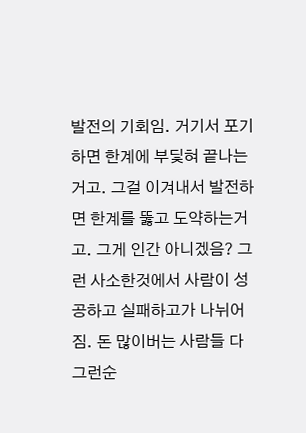발전의 기회임. 거기서 포기하면 한계에 부딫혀 끝나는거고. 그걸 이겨내서 발전하면 한계를 뚫고 도약하는거고. 그게 인간 아니겠음? 그런 사소한것에서 사람이 성공하고 실패하고가 나뉘어짐. 돈 많이버는 사람들 다 그런순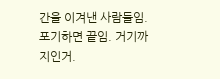간을 이겨낸 사람들임. 포기하면 끝임. 거기까지인거.